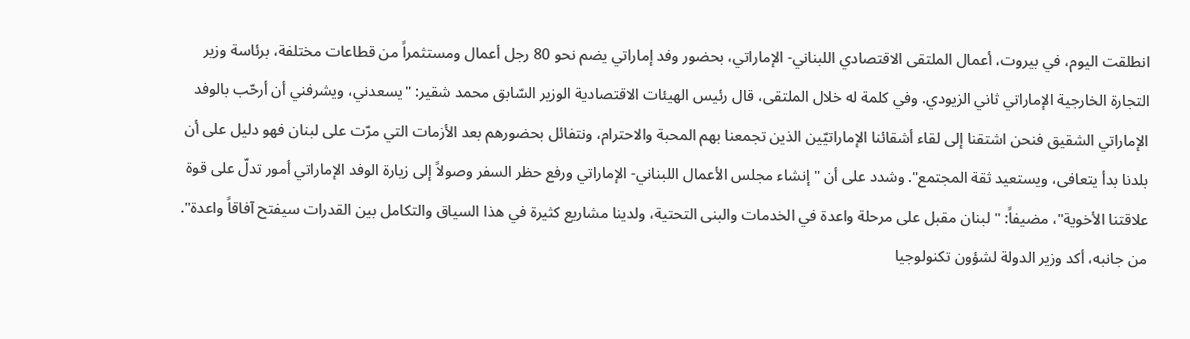انطلقت اليوم، في بيروت، أعمال الملتقى الاقتصادي اللبناني- الإماراتي، بحضور وفد إماراتي يضم نحو 80 رجل أعمال ومستثمراً من قطاعات مختلفة، برئاسة وزير التجارة الخارجية الإماراتي ثاني الزيودي. وفي كلمة له خلال الملتقى، قال رئيس الهيئات الاقتصادية الوزير السّابق محمد شقير: "يسعدني، ويشرفني أن أرحّب بالوفد الإماراتي الشقيق فنحن اشتقنا إلى لقاء أشقائنا الإماراتيّين الذين تجمعنا بهم المحبة والاحترام، ونتفائل بحضورهم بعد الأزمات التي مرّت على لبنان فهو دليل على أن بلدنا بدأ يتعافى، ويستعيد ثقة المجتمع". وشدد على أن "إنشاء مجلس الأعمال اللبناني- الإماراتي ورفع حظر السفر وصولاً إلى زيارة الوفد الإماراتي أمور تدلّ على قوة علاقتنا الأخوية"، مضيفاً: "لبنان مقبل على مرحلة واعدة في الخدمات والبنى التحتية، ولدينا مشاريع كثيرة في هذا السياق والتكامل بين القدرات سيفتح آفاقاً واعدة". من جانبه، أكد وزير الدولة لشؤون تكنولوجيا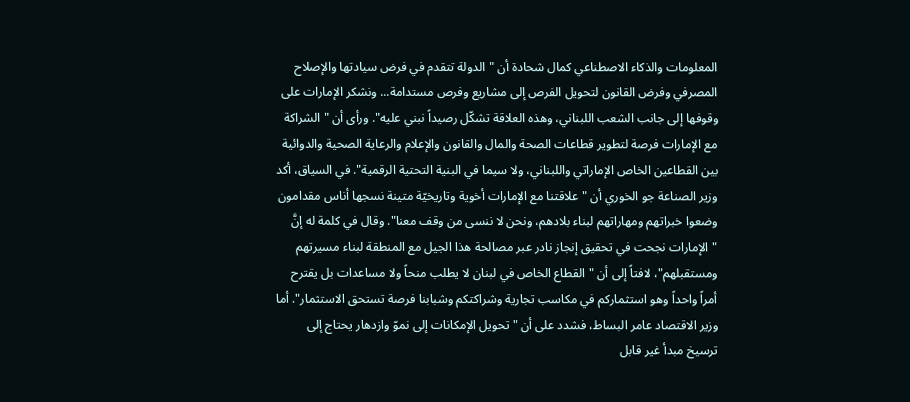المعلومات والذكاء الاصطناعي كمال شحادة أن "الدولة تتقدم في فرض سيادتها والإصلاح المصرفي وفرض القانون لتحويل الفرص إلى مشاريع وفرص مستدامة... ونشكر الإمارات على وقوفها إلى جانب الشعب اللبناني، وهذه العلاقة تشكّل رصيداً نبني عليه". ورأى أن "الشراكة مع الإمارات فرصة لتطوير قطاعات الصحة والمال والقانون والإعلام والرعاية الصحية والدوائية بين القطاعين الخاص الإماراتي واللبناني، ولا سيما في البنية التحتية الرقمية". في السياق، أكد وزير الصناعة جو الخوري أن "علاقتنا مع الإمارات أخوية وتاريخيّة متينة نسجها أناس مقدامون وضعوا خبراتهم ومهاراتهم لبناء بلادهم، ونحن لا ننسى من وقف معنا". وقال في كلمة له إنَّ "الإمارات نجحت في تحقيق إنجاز نادر عبر مصالحة هذا الجيل مع المنطقة لبناء مسيرتهم ومستقبلهم"، لافتاً إلى أن "القطاع الخاص في لبنان لا يطلب منحاً ولا مساعدات بل يقترح أمراً واحداً وهو استثماركم في مكاسب تجارية وشراكتكم وشبابنا فرصة تستحق الاستثمار". أما وزير الاقتصاد عامر البساط، فشدد على أن "تحويل الإمكانات إلى نموّ وازدهار يحتاج إلى ترسيخ مبدأ غير قابل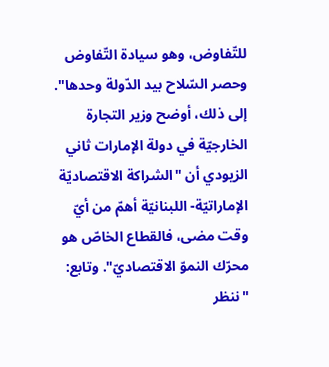للتّفاوض، وهو سيادة التّفاوض وحصر السّلاح بيد الدّولة وحدها". إلى ذلك، أوضح وزير التجارة الخارجيّة في دولة الإمارات ثاني الزيودي أن "الشراكة الاقتصاديّة الإماراتيّة- اللبنانيّة أهمّ من أيّ وقت مضى، فالقطاع الخاصّ هو محرّك النموّ الاقتصاديّ". وتابع: "ننظر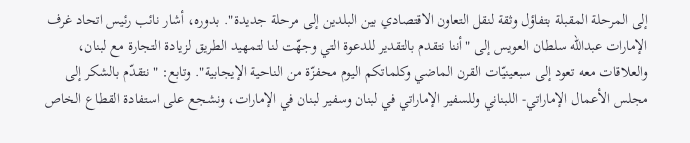إلى المرحلة المقبلة بتفاؤل وثقة لنقل التعاون الاقتصادي بين البلدين إلى مرحلة جديدة". بدوره، أشار نائب رئيس اتحاد غرف الإمارات عبدالله سلطان العويس إلى "أننا نتقدم بالتقدير للدعوة التي وجهّت لنا لتمهيد الطريق لزيادة التجارة مع لبنان، والعلاقات معه تعود إلى سبعينيّات القرن الماضي وكلماتكم اليوم محفزّة من الناحية الإيجابية". وتابع: "نتقدّم بالشكر إلى مجلس الأعمال الإماراتي- اللبناني وللسفير الإماراتي في لبنان وسفير لبنان في الإمارات، ونشجع على استفادة القطاع الخاص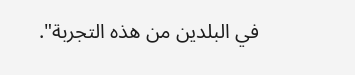في البلدين من هذه التجربة".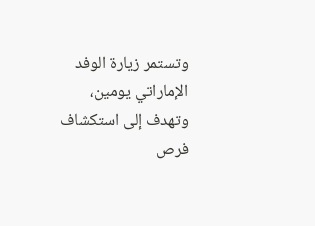وتستمر زيارة الوفد الإماراتي يومين، وتهدف إلى استكشاف فرص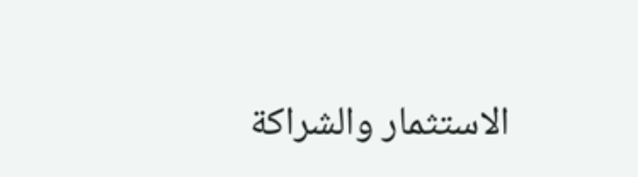الاستثمار والشراكة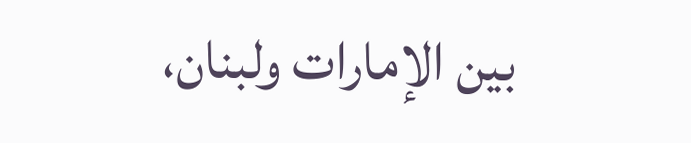بين الإمارات ولبنان،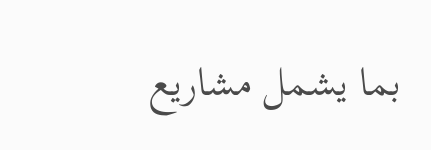بما يشمل مشاريع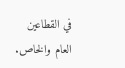في القطاعين العام والخاص.